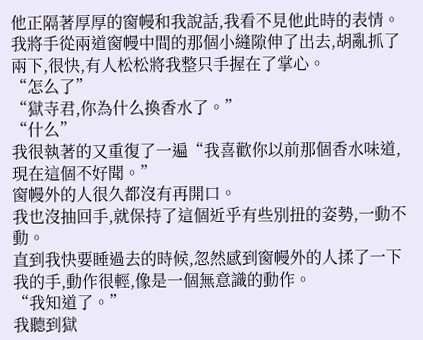他正隔著厚厚的窗幔和我說話,我看不見他此時的表情。
我將手從兩道窗幔中間的那個小縫隙伸了出去,胡亂抓了兩下,很快,有人松松將我整只手握在了掌心。
“怎么了”
“獄寺君,你為什么換香水了。”
“什么”
我很執著的又重復了一遍“我喜歡你以前那個香水味道,現在這個不好聞。”
窗幔外的人很久都沒有再開口。
我也沒抽回手,就保持了這個近乎有些別扭的姿勢,一動不動。
直到我快要睡過去的時候,忽然感到窗幔外的人揉了一下我的手,動作很輕,像是一個無意識的動作。
“我知道了。”
我聽到獄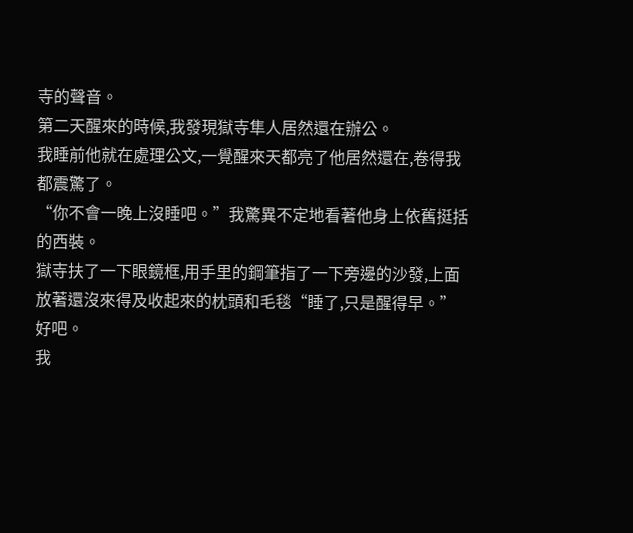寺的聲音。
第二天醒來的時候,我發現獄寺隼人居然還在辦公。
我睡前他就在處理公文,一覺醒來天都亮了他居然還在,卷得我都震驚了。
“你不會一晚上沒睡吧。”我驚異不定地看著他身上依舊挺括的西裝。
獄寺扶了一下眼鏡框,用手里的鋼筆指了一下旁邊的沙發,上面放著還沒來得及收起來的枕頭和毛毯“睡了,只是醒得早。”
好吧。
我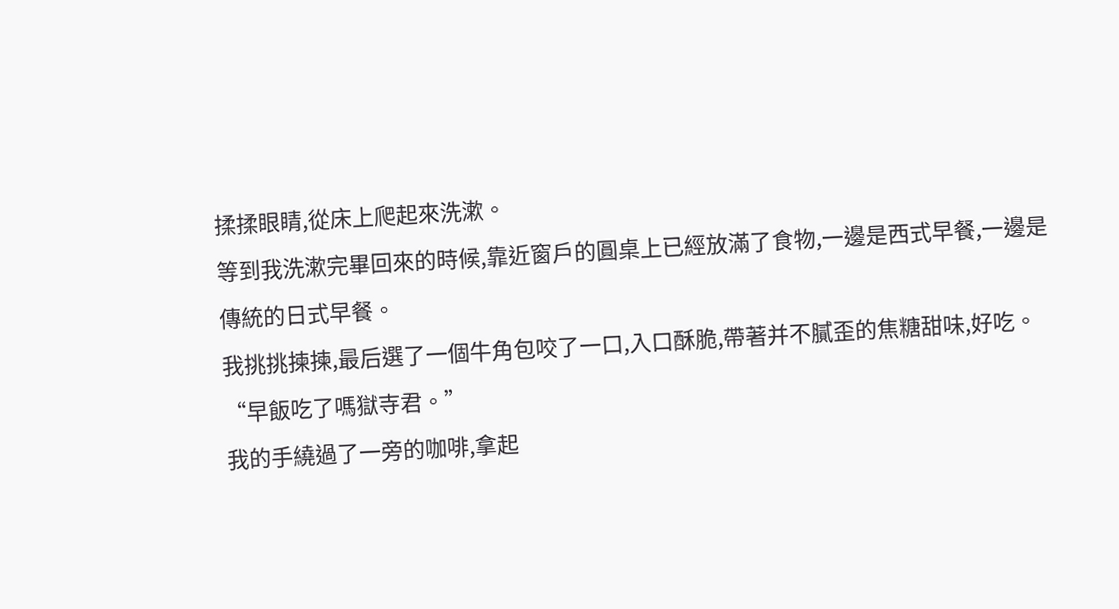揉揉眼睛,從床上爬起來洗漱。
等到我洗漱完畢回來的時候,靠近窗戶的圓桌上已經放滿了食物,一邊是西式早餐,一邊是傳統的日式早餐。
我挑挑揀揀,最后選了一個牛角包咬了一口,入口酥脆,帶著并不膩歪的焦糖甜味,好吃。
“早飯吃了嗎獄寺君。”
我的手繞過了一旁的咖啡,拿起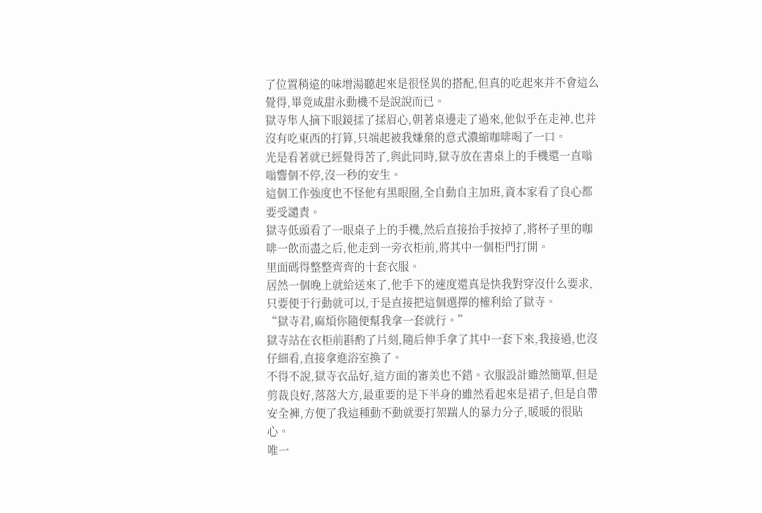了位置稍遠的味增湯聽起來是很怪異的搭配,但真的吃起來并不會這么覺得,畢竟咸甜永動機不是說說而已。
獄寺隼人摘下眼鏡揉了揉眉心,朝著桌邊走了過來,他似乎在走神,也并沒有吃東西的打算,只端起被我嫌棄的意式濃縮咖啡喝了一口。
光是看著就已經覺得苦了,與此同時,獄寺放在書桌上的手機還一直嗡嗡響個不停,沒一秒的安生。
這個工作強度也不怪他有黑眼圈,全自動自主加班,資本家看了良心都要受譴責。
獄寺低頭看了一眼桌子上的手機,然后直接抬手按掉了,將杯子里的咖啡一飲而盡之后,他走到一旁衣柜前,將其中一個柜門打開。
里面碼得整整齊齊的十套衣服。
居然一個晚上就給送來了,他手下的速度還真是快我對穿沒什么要求,只要便于行動就可以,于是直接把這個選擇的權利給了獄寺。
“獄寺君,麻煩你隨便幫我拿一套就行。”
獄寺站在衣柜前斟酌了片刻,隨后伸手拿了其中一套下來,我接過,也沒仔細看,直接拿進浴室換了。
不得不說,獄寺衣品好,這方面的審美也不錯。衣服設計雖然簡單,但是剪裁良好,落落大方,最重要的是下半身的雖然看起來是裙子,但是自帶安全褲,方便了我這種動不動就要打架踹人的暴力分子,暖暖的很貼心。
唯一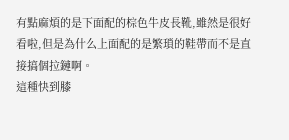有點麻煩的是下面配的棕色牛皮長靴,雖然是很好看啦,但是為什么上面配的是繁瑣的鞋帶而不是直接搞個拉鏈啊。
這種快到膝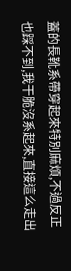蓋的長靴系帶穿起來特別麻煩,不過反正也踩不到,我干脆沒系起來,直接這么走出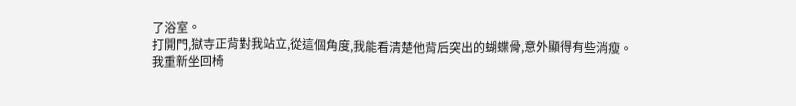了浴室。
打開門,獄寺正背對我站立,從這個角度,我能看清楚他背后突出的蝴蝶骨,意外顯得有些消瘦。
我重新坐回椅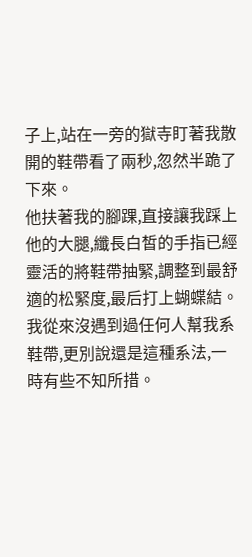子上,站在一旁的獄寺盯著我散開的鞋帶看了兩秒,忽然半跪了下來。
他扶著我的腳踝,直接讓我踩上他的大腿,纖長白皙的手指已經靈活的將鞋帶抽緊,調整到最舒適的松緊度,最后打上蝴蝶結。
我從來沒遇到過任何人幫我系鞋帶,更別說還是這種系法,一時有些不知所措。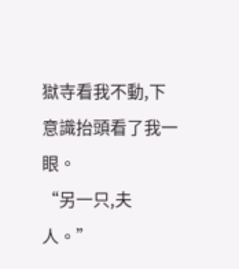獄寺看我不動,下意識抬頭看了我一眼。
“另一只,夫人。”